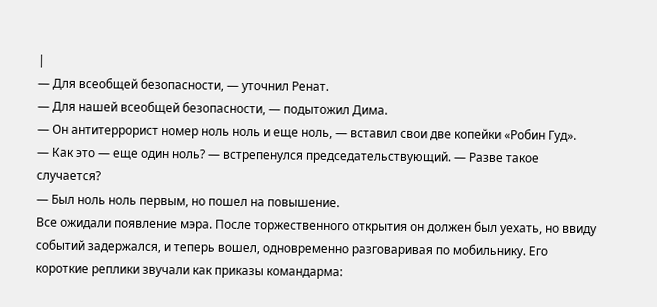|
— Для всеобщей безопасности, — уточнил Ренат.
— Для нашей всеобщей безопасности, — подытожил Дима.
— Он антитеррорист номер ноль ноль и еще ноль, — вставил свои две копейки «Робин Гуд».
— Как это — еще один ноль? — встрепенулся председательствующий. — Разве такое случается?
— Был ноль ноль первым, но пошел на повышение.
Все ожидали появление мэра. После торжественного открытия он должен был уехать, но ввиду событий задержался, и теперь вошел, одновременно разговаривая по мобильнику. Его короткие реплики звучали как приказы командарма: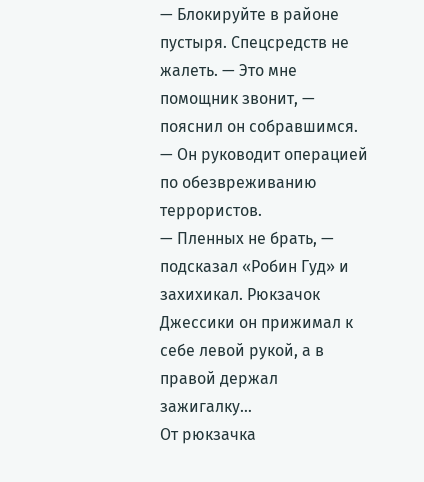— Блокируйте в районе пустыря. Спецсредств не жалеть. — Это мне помощник звонит, — пояснил он собравшимся. — Он руководит операцией по обезвреживанию террористов.
— Пленных не брать, — подсказал «Робин Гуд» и захихикал. Рюкзачок Джессики он прижимал к себе левой рукой, а в правой держал зажигалку…
От рюкзачка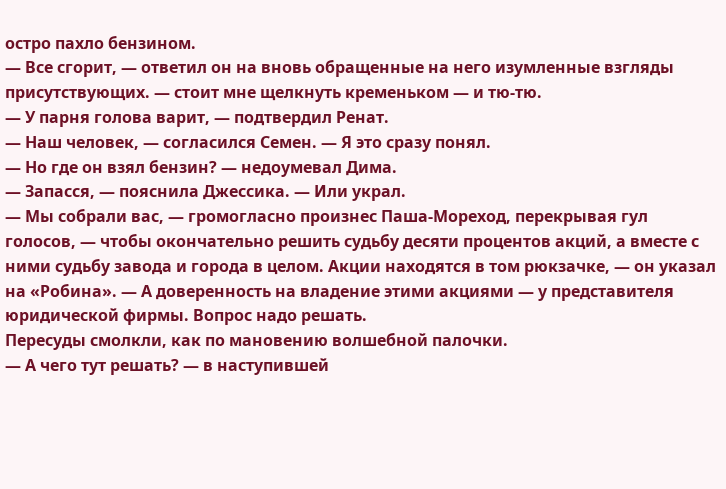остро пахло бензином.
— Все сгорит, — ответил он на вновь обращенные на него изумленные взгляды присутствующих. — стоит мне щелкнуть кременьком — и тю-тю.
— У парня голова варит, — подтвердил Ренат.
— Наш человек, — согласился Семен. — Я это сразу понял.
— Но где он взял бензин? — недоумевал Дима.
— Запасся, — пояснила Джессика. — Или украл.
— Мы собрали вас, — громогласно произнес Паша-Мореход, перекрывая гул голосов, — чтобы окончательно решить судьбу десяти процентов акций, а вместе с ними судьбу завода и города в целом. Акции находятся в том рюкзачке, — он указал на «Робина». — А доверенность на владение этими акциями — у представителя юридической фирмы. Вопрос надо решать.
Пересуды смолкли, как по мановению волшебной палочки.
— А чего тут решать? — в наступившей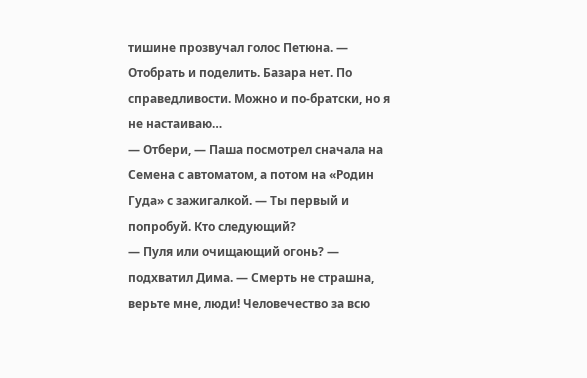тишине прозвучал голос Петюна. — Отобрать и поделить. Базара нет. По справедливости. Можно и по-братски, но я не настаиваю…
— Отбери, — Паша посмотрел сначала на Семена с автоматом, а потом на «Родин Гуда» с зажигалкой. — Ты первый и попробуй. Кто следующий?
— Пуля или очищающий огонь? — подхватил Дима. — Смерть не страшна, верьте мне, люди! Человечество за всю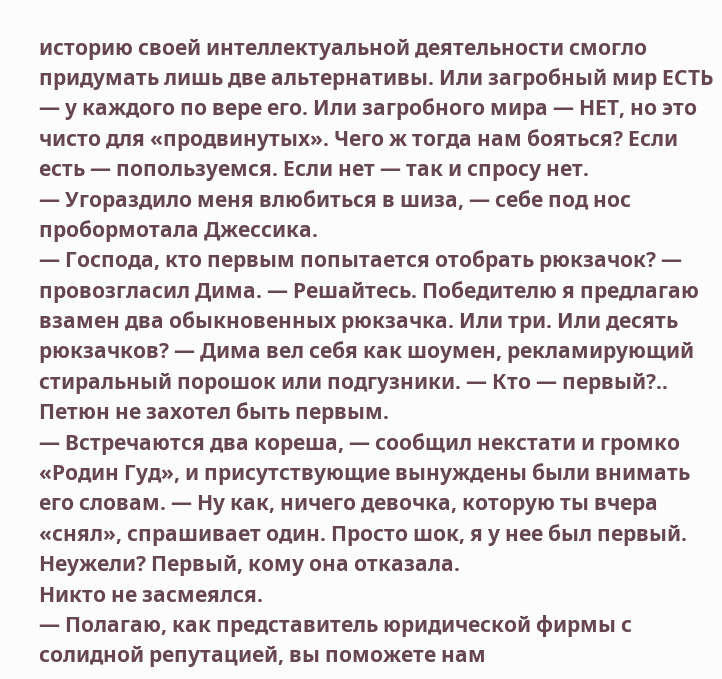историю своей интеллектуальной деятельности смогло придумать лишь две альтернативы. Или загробный мир ЕСТЬ — у каждого по вере его. Или загробного мира — НЕТ, но это чисто для «продвинутых». Чего ж тогда нам бояться? Если есть — попользуемся. Если нет — так и спросу нет.
— Угораздило меня влюбиться в шиза, — себе под нос пробормотала Джессика.
— Господа, кто первым попытается отобрать рюкзачок? — провозгласил Дима. — Решайтесь. Победителю я предлагаю взамен два обыкновенных рюкзачка. Или три. Или десять рюкзачков? — Дима вел себя как шоумен, рекламирующий стиральный порошок или подгузники. — Кто — первый?..
Петюн не захотел быть первым.
— Встречаются два кореша, — сообщил некстати и громко «Родин Гуд», и присутствующие вынуждены были внимать его словам. — Ну как, ничего девочка, которую ты вчера «снял», спрашивает один. Просто шок, я у нее был первый. Неужели? Первый, кому она отказала.
Никто не засмеялся.
— Полагаю, как представитель юридической фирмы с солидной репутацией, вы поможете нам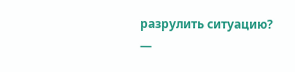разрулить ситуацию? —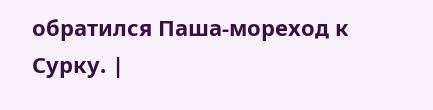обратился Паша-мореход к Сурку. |